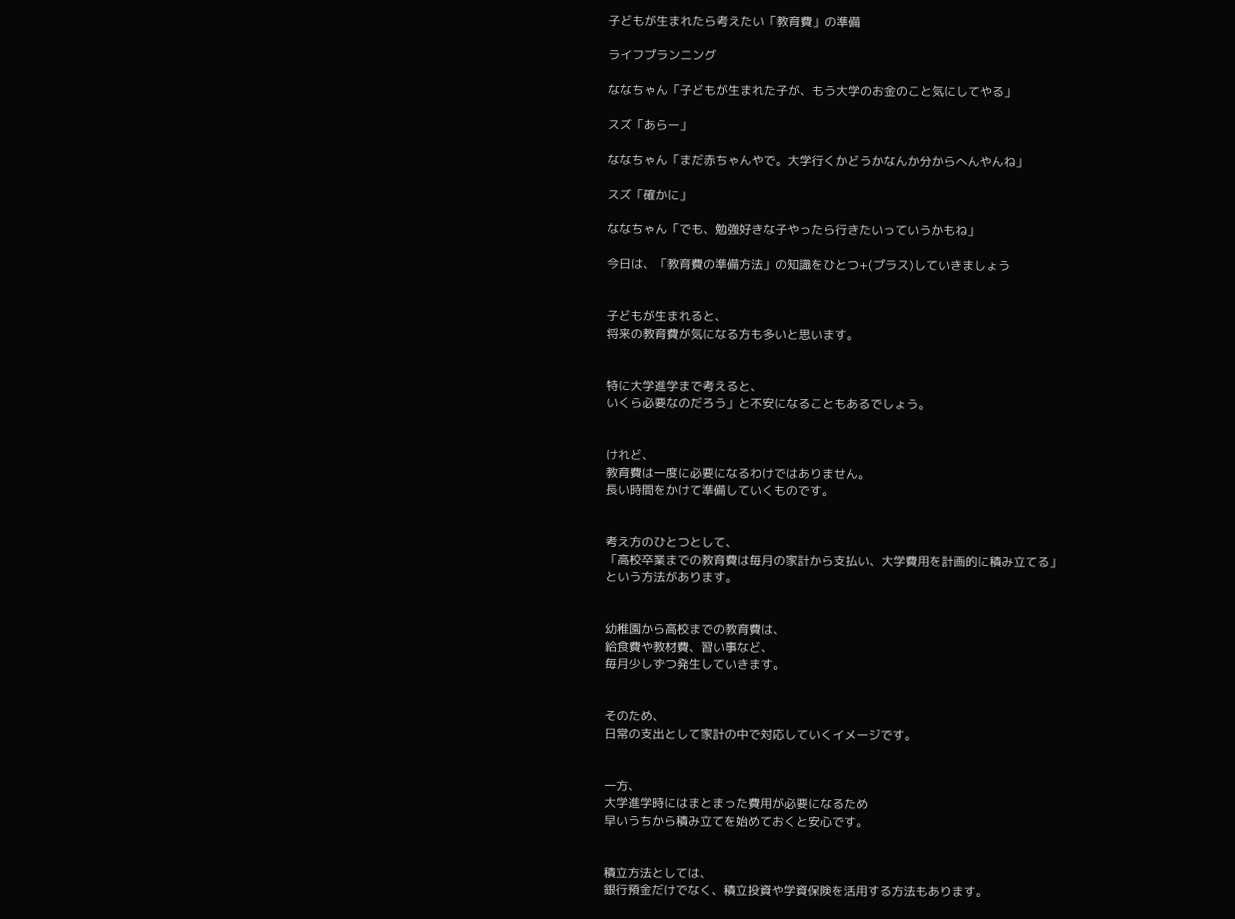子どもが生まれたら考えたい「教育費」の準備

ライフプランニング

ななちゃん「子どもが生まれた子が、もう大学のお金のこと気にしてやる」

スズ「あらー」

ななちゃん「まだ赤ちゃんやで。大学行くかどうかなんか分からへんやんね」

スズ「確かに」

ななちゃん「でも、勉強好きな子やったら行きたいっていうかもね」

今日は、「教育費の準備方法」の知識をひとつ+(プラス)していきましょう


子どもが生まれると、
将来の教育費が気になる方も多いと思います。


特に大学進学まで考えると、
いくら必要なのだろう」と不安になることもあるでしょう。


けれど、
教育費は一度に必要になるわけではありません。
長い時間をかけて準備していくものです。


考え方のひとつとして、
「高校卒業までの教育費は毎月の家計から支払い、大学費用を計画的に積み立てる」
という方法があります。


幼稚園から高校までの教育費は、
給食費や教材費、習い事など、
毎月少しずつ発生していきます。


そのため、
日常の支出として家計の中で対応していくイメージです。


一方、
大学進学時にはまとまった費用が必要になるため
早いうちから積み立てを始めておくと安心です。


積立方法としては、
銀行預金だけでなく、積立投資や学資保険を活用する方法もあります。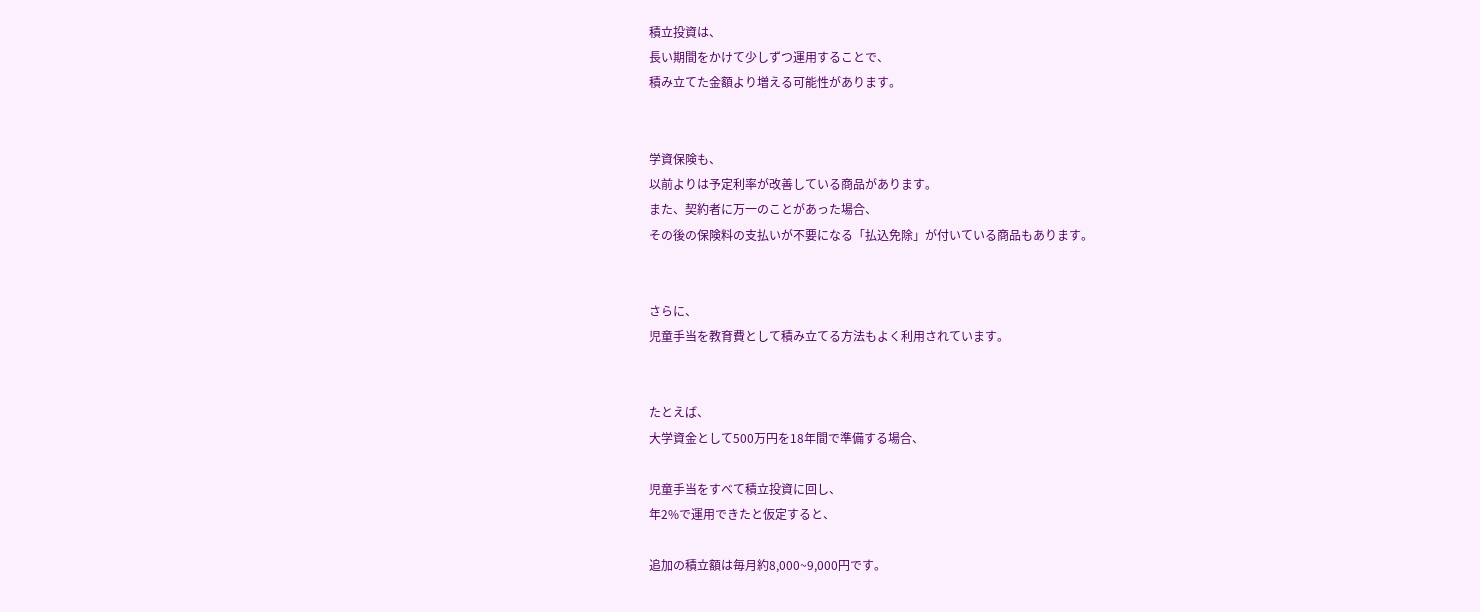積立投資は、
長い期間をかけて少しずつ運用することで、
積み立てた金額より増える可能性があります。


学資保険も、
以前よりは予定利率が改善している商品があります。
また、契約者に万一のことがあった場合、
その後の保険料の支払いが不要になる「払込免除」が付いている商品もあります。


さらに、
児童手当を教育費として積み立てる方法もよく利用されています。


たとえば、
大学資金として500万円を18年間で準備する場合、

児童手当をすべて積立投資に回し、
年2%で運用できたと仮定すると、

追加の積立額は毎月約8,000~9,000円です。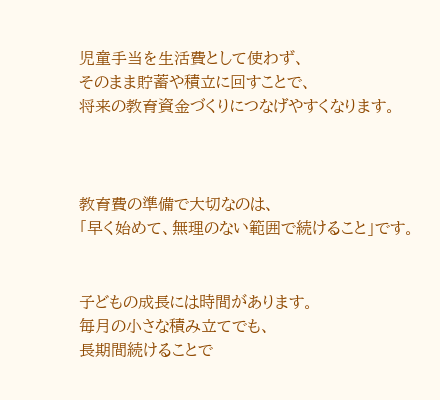児童手当を生活費として使わず、
そのまま貯蓄や積立に回すことで、
将来の教育資金づくりにつなげやすくなります。



教育費の準備で大切なのは、
「早く始めて、無理のない範囲で続けること」です。


子どもの成長には時間があります。
毎月の小さな積み立てでも、
長期間続けることで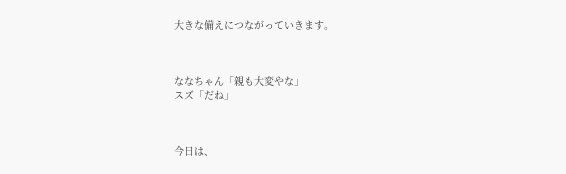大きな備えにつながっていきます。



ななちゃん「親も大変やな」
スズ「だね」



今日は、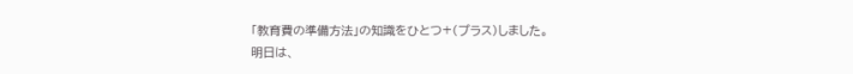「教育費の準備方法」の知識をひとつ+(プラス)しました。
明日は、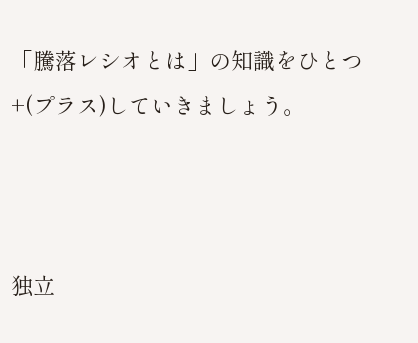「騰落レシオとは」の知識をひとつ+(プラス)していきましょう。



独立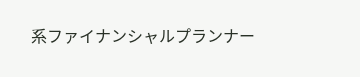系ファイナンシャルプランナー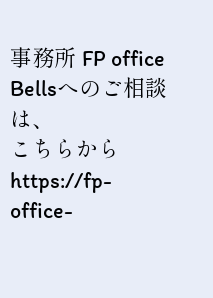事務所 FP office Bellsへのご相談は、
こちらからhttps://fp-office-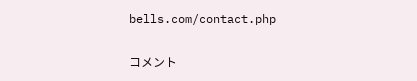bells.com/contact.php

コメント